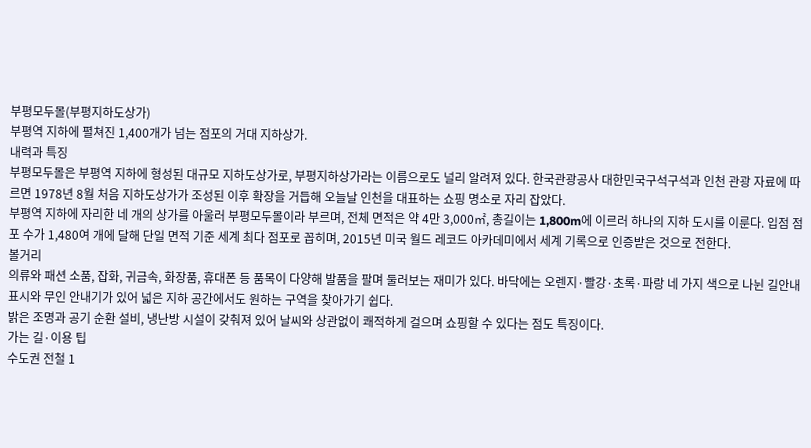부평모두몰(부평지하도상가)
부평역 지하에 펼쳐진 1,400개가 넘는 점포의 거대 지하상가.
내력과 특징
부평모두몰은 부평역 지하에 형성된 대규모 지하도상가로, 부평지하상가라는 이름으로도 널리 알려져 있다. 한국관광공사 대한민국구석구석과 인천 관광 자료에 따르면 1978년 8월 처음 지하도상가가 조성된 이후 확장을 거듭해 오늘날 인천을 대표하는 쇼핑 명소로 자리 잡았다.
부평역 지하에 자리한 네 개의 상가를 아울러 부평모두몰이라 부르며, 전체 면적은 약 4만 3,000㎡, 총길이는 1,800m에 이르러 하나의 지하 도시를 이룬다. 입점 점포 수가 1,480여 개에 달해 단일 면적 기준 세계 최다 점포로 꼽히며, 2015년 미국 월드 레코드 아카데미에서 세계 기록으로 인증받은 것으로 전한다.
볼거리
의류와 패션 소품, 잡화, 귀금속, 화장품, 휴대폰 등 품목이 다양해 발품을 팔며 둘러보는 재미가 있다. 바닥에는 오렌지·빨강·초록·파랑 네 가지 색으로 나뉜 길안내 표시와 무인 안내기가 있어 넓은 지하 공간에서도 원하는 구역을 찾아가기 쉽다.
밝은 조명과 공기 순환 설비, 냉난방 시설이 갖춰져 있어 날씨와 상관없이 쾌적하게 걸으며 쇼핑할 수 있다는 점도 특징이다.
가는 길·이용 팁
수도권 전철 1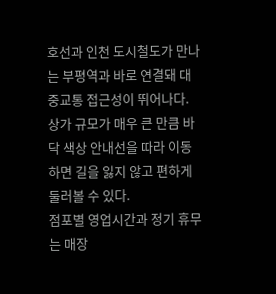호선과 인천 도시철도가 만나는 부평역과 바로 연결돼 대중교통 접근성이 뛰어나다. 상가 규모가 매우 큰 만큼 바닥 색상 안내선을 따라 이동하면 길을 잃지 않고 편하게 둘러볼 수 있다.
점포별 영업시간과 정기 휴무는 매장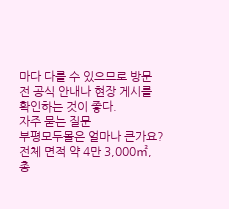마다 다를 수 있으므로 방문 전 공식 안내나 현장 게시를 확인하는 것이 좋다.
자주 묻는 질문
부평모두몰은 얼마나 큰가요?
전체 면적 약 4만 3,000㎡, 총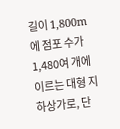길이 1,800m에 점포 수가 1,480여 개에 이르는 대형 지하상가로, 단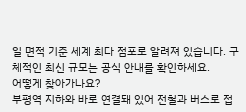일 면적 기준 세계 최다 점포로 알려져 있습니다. 구체적인 최신 규모는 공식 안내를 확인하세요.
어떻게 찾아가나요?
부평역 지하와 바로 연결돼 있어 전철과 버스로 접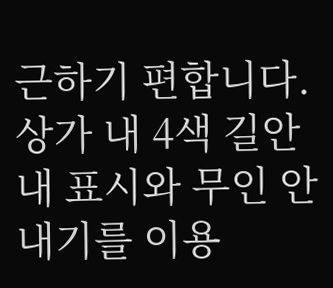근하기 편합니다. 상가 내 4색 길안내 표시와 무인 안내기를 이용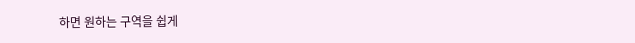하면 원하는 구역을 쉽게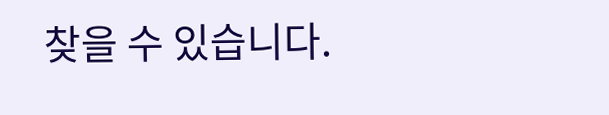찾을 수 있습니다.